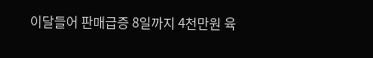이달들어 판매급증 8일까지 4천만원 육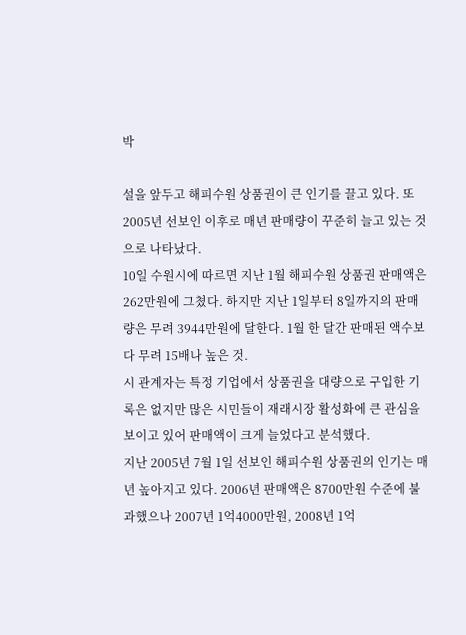박

설을 앞두고 해피수원 상품권이 큰 인기를 끌고 있다. 또 2005년 선보인 이후로 매년 판매량이 꾸준히 늘고 있는 것으로 나타났다.
10일 수원시에 따르면 지난 1월 해피수원 상품권 판매액은 262만원에 그쳤다. 하지만 지난 1일부터 8일까지의 판매량은 무려 3944만원에 달한다. 1월 한 달간 판매된 액수보다 무려 15배나 높은 것.
시 관계자는 특정 기업에서 상품권을 대량으로 구입한 기록은 없지만 많은 시민들이 재래시장 활성화에 큰 관심을 보이고 있어 판매액이 크게 늘었다고 분석했다.
지난 2005년 7월 1일 선보인 해피수원 상품권의 인기는 매년 높아지고 있다. 2006년 판매액은 8700만원 수준에 불과했으나 2007년 1억4000만원, 2008년 1억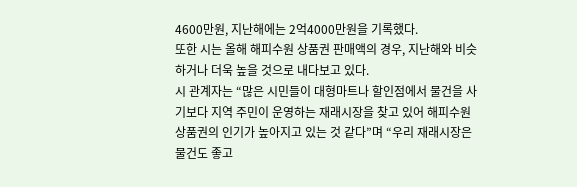4600만원, 지난해에는 2억4000만원을 기록했다.
또한 시는 올해 해피수원 상품권 판매액의 경우, 지난해와 비슷하거나 더욱 높을 것으로 내다보고 있다.
시 관계자는 “많은 시민들이 대형마트나 할인점에서 물건을 사기보다 지역 주민이 운영하는 재래시장을 찾고 있어 해피수원 상품권의 인기가 높아지고 있는 것 같다”며 “우리 재래시장은 물건도 좋고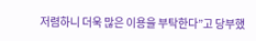저렴하니 더욱 많은 이용을 부탁한다”고 당부했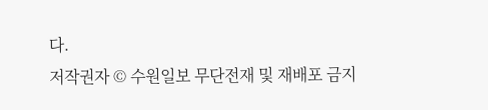다.
저작권자 © 수원일보 무단전재 및 재배포 금지